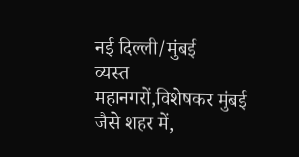नई दिल्ली/मुंबई
व्यस्त महानगरों,विशेषकर मुंबई जैसे शहर में,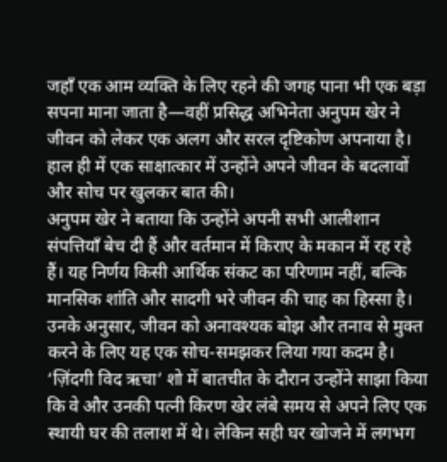जहाँ एक आम व्यक्ति के लिए रहने की जगह पाना भी एक बड़ा सपना माना जाता है—वहीं प्रसिद्ध अभिनेता अनुपम खेर ने जीवन को लेकर एक अलग और सरल दृष्टिकोण अपनाया है। हाल ही में एक साक्षात्कार में उन्होंने अपने जीवन के बदलावों और सोच पर खुलकर बात की।
अनुपम खेर ने बताया कि उन्होंने अपनी सभी आलीशान संपत्तियाँ बेच दी हैं और वर्तमान में किराए के मकान में रह रहे हैं। यह निर्णय किसी आर्थिक संकट का परिणाम नहीं, बल्कि मानसिक शांति और सादगी भरे जीवन की चाह का हिस्सा है। उनके अनुसार, जीवन को अनावश्यक बोझ और तनाव से मुक्त करने के लिए यह एक सोच-समझकर लिया गया कदम है।
‘ज़िंदगी विद ऋचा’ शो में बातचीत के दौरान उन्होंने साझा किया कि वे और उनकी पत्नी किरण खेर लंबे समय से अपने लिए एक स्थायी घर की तलाश में थे। लेकिन सही घर खोजने में लगभग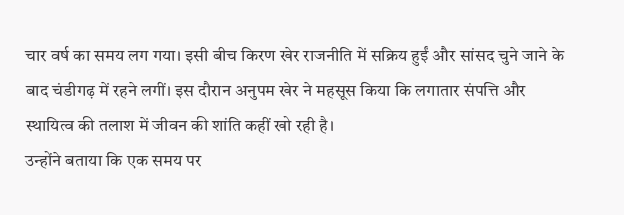चार वर्ष का समय लग गया। इसी बीच किरण खेर राजनीति में सक्रिय हुईं और सांसद चुने जाने के बाद चंडीगढ़ में रहने लगीं। इस दौरान अनुपम खेर ने महसूस किया कि लगातार संपत्ति और स्थायित्व की तलाश में जीवन की शांति कहीं खो रही है।
उन्होंने बताया कि एक समय पर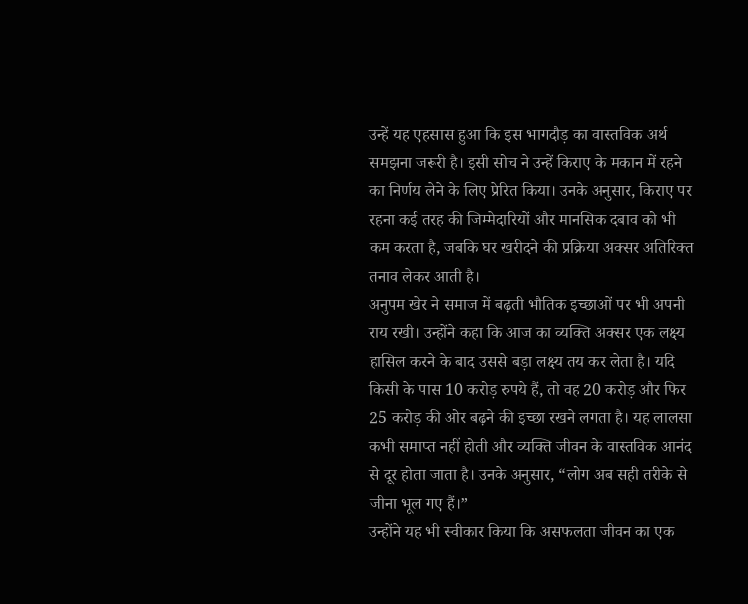उन्हें यह एहसास हुआ कि इस भागदौड़ का वास्तविक अर्थ समझना जरूरी है। इसी सोच ने उन्हें किराए के मकान में रहने का निर्णय लेने के लिए प्रेरित किया। उनके अनुसार, किराए पर रहना कई तरह की जिम्मेदारियों और मानसिक दबाव को भी कम करता है, जबकि घर खरीदने की प्रक्रिया अक्सर अतिरिक्त तनाव लेकर आती है।
अनुपम खेर ने समाज में बढ़ती भौतिक इच्छाओं पर भी अपनी राय रखी। उन्होंने कहा कि आज का व्यक्ति अक्सर एक लक्ष्य हासिल करने के बाद उससे बड़ा लक्ष्य तय कर लेता है। यदि किसी के पास 10 करोड़ रुपये हैं, तो वह 20 करोड़ और फिर 25 करोड़ की ओर बढ़ने की इच्छा रखने लगता है। यह लालसा कभी समाप्त नहीं होती और व्यक्ति जीवन के वास्तविक आनंद से दूर होता जाता है। उनके अनुसार, “लोग अब सही तरीके से जीना भूल गए हैं।”
उन्होंने यह भी स्वीकार किया कि असफलता जीवन का एक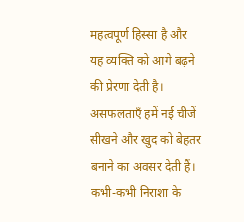महत्वपूर्ण हिस्सा है और यह व्यक्ति को आगे बढ़ने की प्रेरणा देती है। असफलताएँ हमें नई चीजें सीखने और खुद को बेहतर बनाने का अवसर देती हैं। कभी-कभी निराशा के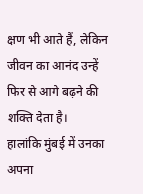क्षण भी आते हैं, लेकिन जीवन का आनंद उन्हें फिर से आगे बढ़ने की शक्ति देता है।
हालांकि मुंबई में उनका अपना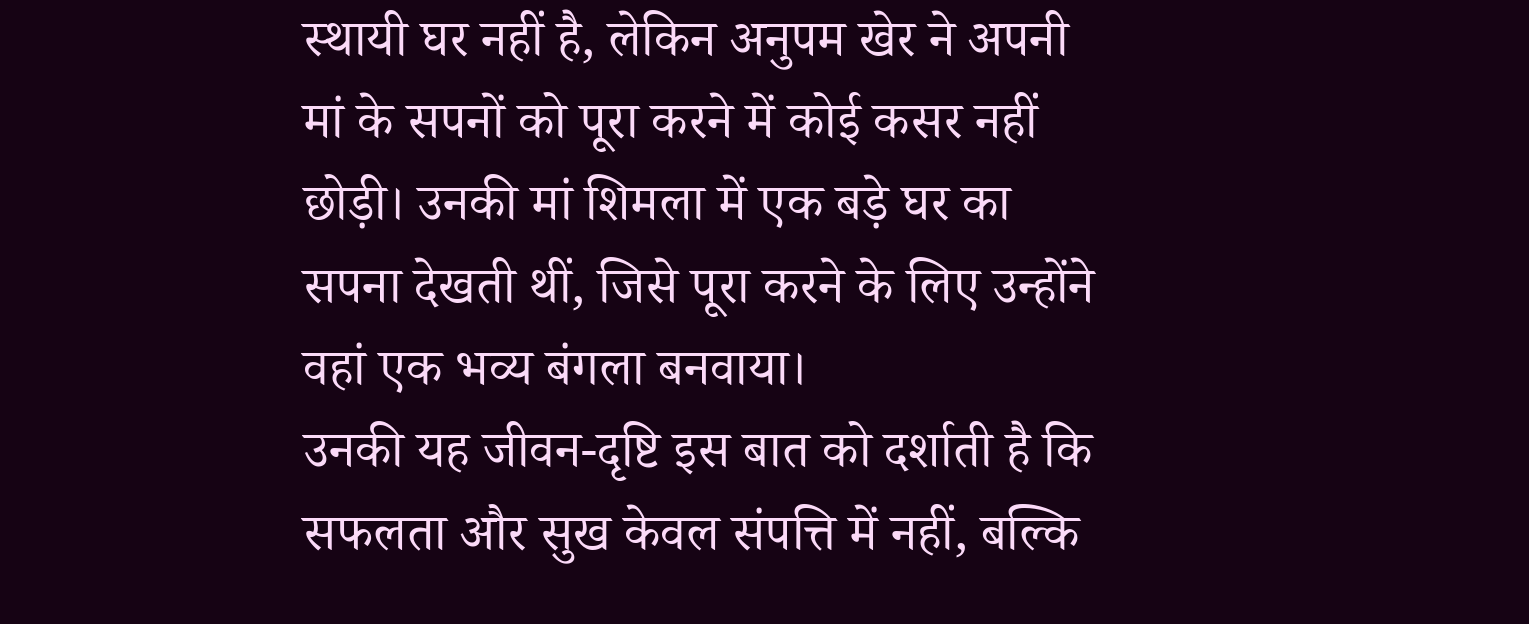स्थायी घर नहीं है, लेकिन अनुपम खेर ने अपनी मां के सपनों को पूरा करने में कोई कसर नहीं छोड़ी। उनकी मां शिमला में एक बड़े घर का सपना देखती थीं, जिसे पूरा करने के लिए उन्होंने वहां एक भव्य बंगला बनवाया।
उनकी यह जीवन-दृष्टि इस बात को दर्शाती है कि सफलता और सुख केवल संपत्ति में नहीं, बल्कि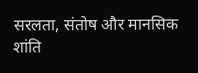सरलता, संतोष और मानसिक शांति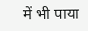में भी पाया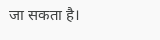जा सकता है।